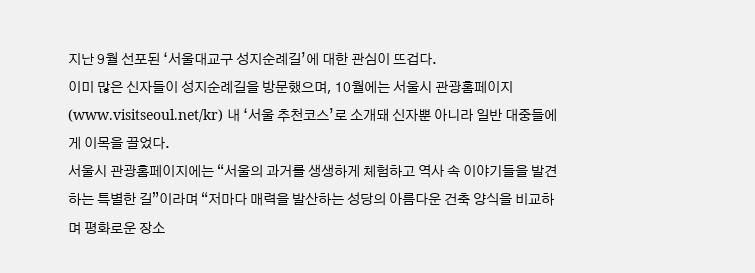지난 9월 선포된 ‘서울대교구 성지순례길’에 대한 관심이 뜨겁다.
이미 많은 신자들이 성지순례길을 방문했으며, 10월에는 서울시 관광홈페이지(www.visitseoul.net/kr) 내 ‘서울 추천코스’로 소개돼 신자뿐 아니라 일반 대중들에게 이목을 끌었다.
서울시 관광홈페이지에는 “서울의 과거를 생생하게 체험하고 역사 속 이야기들을 발견하는 특별한 길”이라며 “저마다 매력을 발산하는 성당의 아름다운 건축 양식을 비교하며 평화로운 장소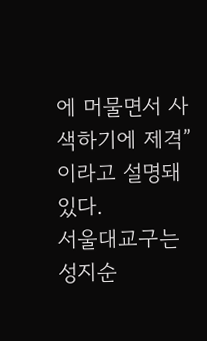에 머물면서 사색하기에 제격”이라고 설명돼 있다.
서울대교구는 성지순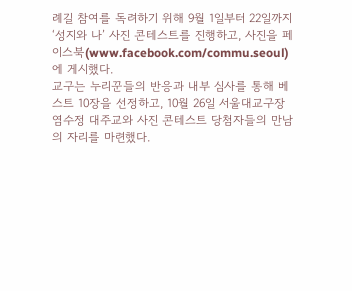례길 참여를 독려하기 위해 9월 1일부터 22일까지 ‘성지와 나’ 사진 콘테스트를 진행하고, 사진을 페이스북(www.facebook.com/commu.seoul)에 게시했다.
교구는 누리꾼들의 반응과 내부 심사를 통해 베스트 10장을 선정하고, 10월 26일 서울대교구장 염수정 대주교와 사진 콘테스트 당첨자들의 만남의 자리를 마련했다.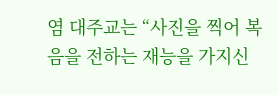염 대주교는 “사진을 찍어 복음을 전하는 재능을 가지신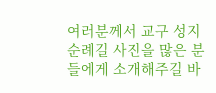여러분께서 교구 성지순례길 사진을 많은 분들에게 소개해주길 바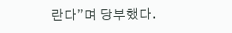란다”며 당부했다.